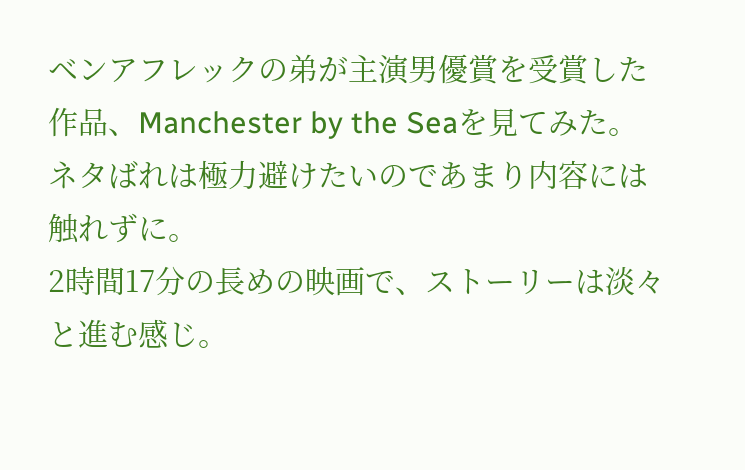ベンアフレックの弟が主演男優賞を受賞した作品、Manchester by the Seaを見てみた。
ネタばれは極力避けたいのであまり内容には触れずに。
2時間17分の長めの映画で、ストーリーは淡々と進む感じ。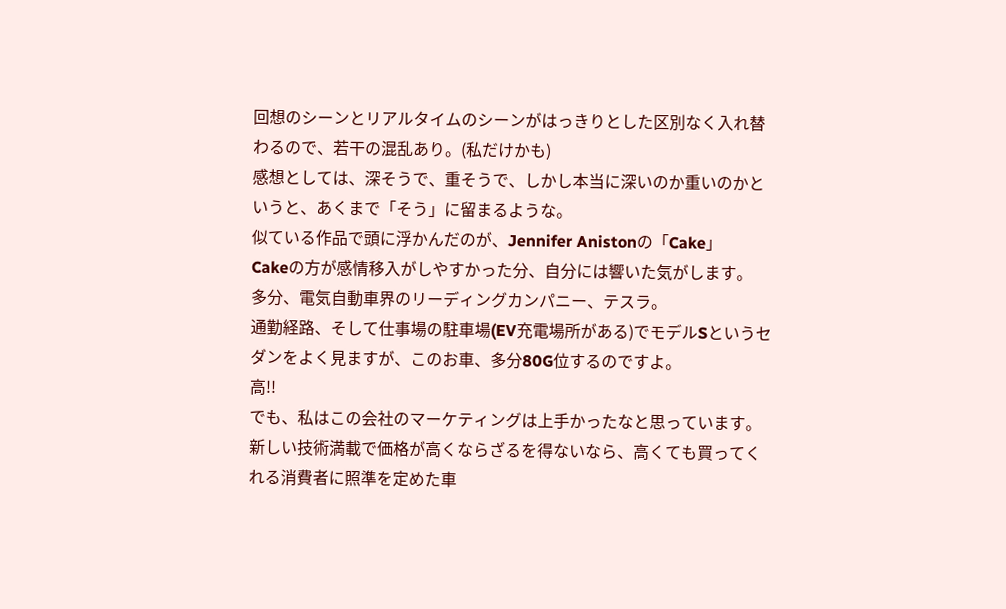回想のシーンとリアルタイムのシーンがはっきりとした区別なく入れ替わるので、若干の混乱あり。(私だけかも)
感想としては、深そうで、重そうで、しかし本当に深いのか重いのかというと、あくまで「そう」に留まるような。
似ている作品で頭に浮かんだのが、Jennifer Anistonの「Cake」
Cakeの方が感情移入がしやすかった分、自分には響いた気がします。
多分、電気自動車界のリーディングカンパニー、テスラ。
通勤経路、そして仕事場の駐車場(EV充電場所がある)でモデルSというセダンをよく見ますが、このお車、多分80G位するのですよ。
高!!
でも、私はこの会社のマーケティングは上手かったなと思っています。
新しい技術満載で価格が高くならざるを得ないなら、高くても買ってくれる消費者に照準を定めた車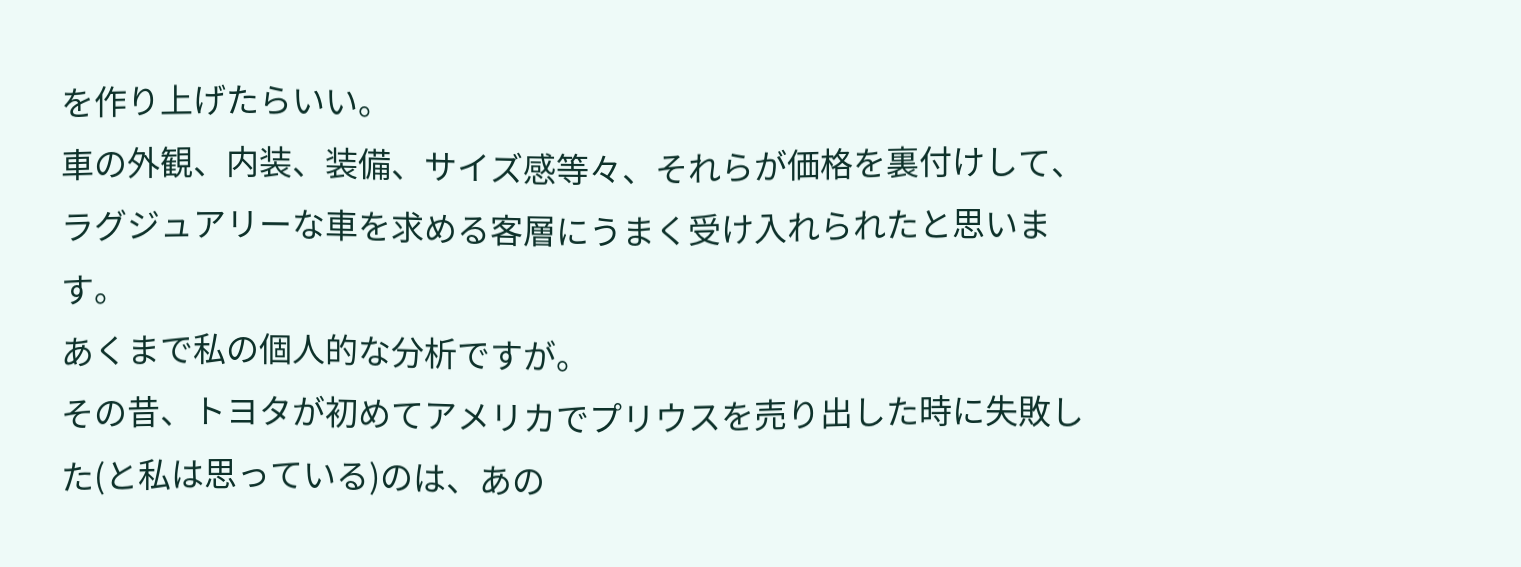を作り上げたらいい。
車の外観、内装、装備、サイズ感等々、それらが価格を裏付けして、ラグジュアリーな車を求める客層にうまく受け入れられたと思います。
あくまで私の個人的な分析ですが。
その昔、トヨタが初めてアメリカでプリウスを売り出した時に失敗した(と私は思っている)のは、あの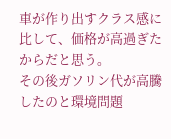車が作り出すクラス感に比して、価格が高過ぎたからだと思う。
その後ガソリン代が高騰したのと環境問題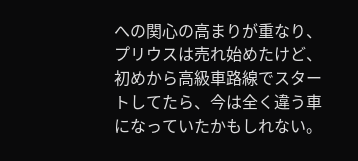への関心の高まりが重なり、プリウスは売れ始めたけど、初めから高級車路線でスタートしてたら、今は全く違う車になっていたかもしれない。